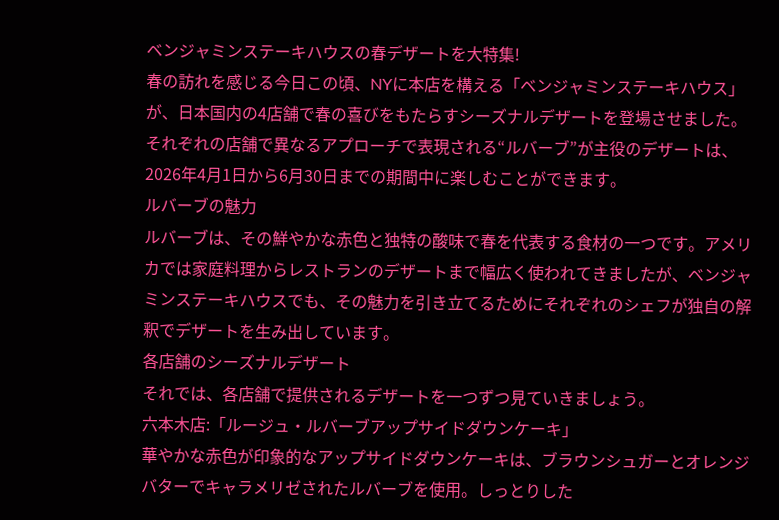ベンジャミンステーキハウスの春デザートを大特集!
春の訪れを感じる今日この頃、NYに本店を構える「ベンジャミンステーキハウス」が、日本国内の4店舗で春の喜びをもたらすシーズナルデザートを登場させました。それぞれの店舗で異なるアプローチで表現される“ルバーブ”が主役のデザートは、2026年4月1日から6月30日までの期間中に楽しむことができます。
ルバーブの魅力
ルバーブは、その鮮やかな赤色と独特の酸味で春を代表する食材の一つです。アメリカでは家庭料理からレストランのデザートまで幅広く使われてきましたが、ベンジャミンステーキハウスでも、その魅力を引き立てるためにそれぞれのシェフが独自の解釈でデザートを生み出しています。
各店舗のシーズナルデザート
それでは、各店舗で提供されるデザートを一つずつ見ていきましょう。
六本木店:「ルージュ・ルバーブアップサイドダウンケーキ」
華やかな赤色が印象的なアップサイドダウンケーキは、ブラウンシュガーとオレンジバターでキャラメリゼされたルバーブを使用。しっとりした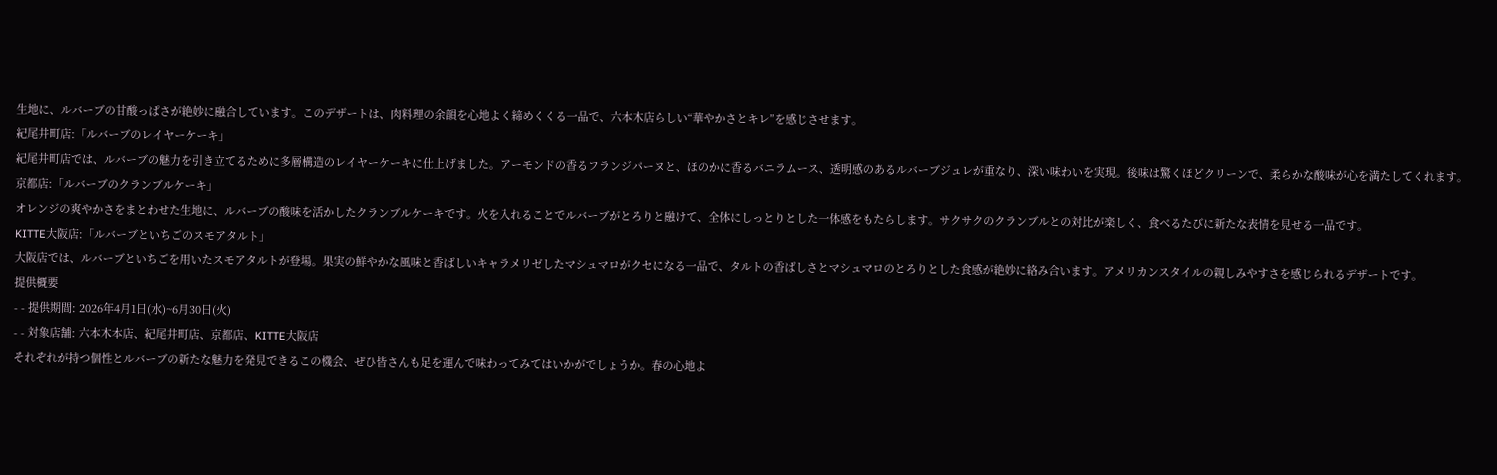生地に、ルバーブの甘酸っぱさが絶妙に融合しています。このデザートは、肉料理の余韻を心地よく締めくくる一品で、六本木店らしい“華やかさとキレ”を感じさせます。
紀尾井町店:「ルバーブのレイヤーケーキ」
紀尾井町店では、ルバーブの魅力を引き立てるために多層構造のレイヤーケーキに仕上げました。アーモンドの香るフランジパーヌと、ほのかに香るバニラムース、透明感のあるルバーブジュレが重なり、深い味わいを実現。後味は驚くほどクリーンで、柔らかな酸味が心を満たしてくれます。
京都店:「ルバーブのクランブルケーキ」
オレンジの爽やかさをまとわせた生地に、ルバーブの酸味を活かしたクランブルケーキです。火を入れることでルバーブがとろりと融けて、全体にしっとりとした一体感をもたらします。サクサクのクランブルとの対比が楽しく、食べるたびに新たな表情を見せる一品です。
KITTE大阪店:「ルバーブといちごのスモアタルト」
大阪店では、ルバーブといちごを用いたスモアタルトが登場。果実の鮮やかな風味と香ばしいキャラメリゼしたマシュマロがクセになる一品で、タルトの香ばしさとマシュマロのとろりとした食感が絶妙に絡み合います。アメリカンスタイルの親しみやすさを感じられるデザートです。
提供概要
- - 提供期間: 2026年4月1日(水)~6月30日(火)
- - 対象店舗: 六本木本店、紀尾井町店、京都店、KITTE大阪店
それぞれが持つ個性とルバーブの新たな魅力を発見できるこの機会、ぜひ皆さんも足を運んで味わってみてはいかがでしょうか。春の心地よ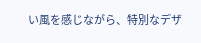い風を感じながら、特別なデザ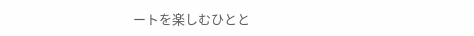ートを楽しむひとと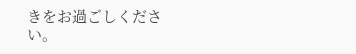きをお過ごしください。